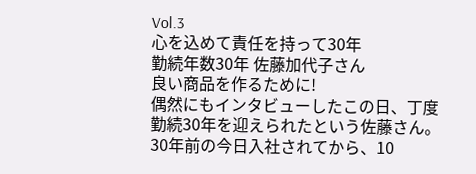Vol.3
心を込めて責任を持って30年
勤続年数30年 佐藤加代子さん
良い商品を作るために!
偶然にもインタビューしたこの日、丁度勤続30年を迎えられたという佐藤さん。30年前の今日入社されてから、10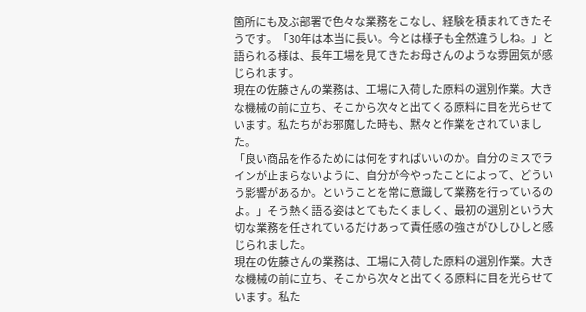箇所にも及ぶ部署で色々な業務をこなし、経験を積まれてきたそうです。「30年は本当に長い。今とは様子も全然違うしね。」と語られる様は、長年工場を見てきたお母さんのような雰囲気が感じられます。
現在の佐藤さんの業務は、工場に入荷した原料の選別作業。大きな機械の前に立ち、そこから次々と出てくる原料に目を光らせています。私たちがお邪魔した時も、黙々と作業をされていました。
「良い商品を作るためには何をすればいいのか。自分のミスでラインが止まらないように、自分が今やったことによって、どういう影響があるか。ということを常に意識して業務を行っているのよ。」そう熱く語る姿はとてもたくましく、最初の選別という大切な業務を任されているだけあって責任感の強さがひしひしと感じられました。
現在の佐藤さんの業務は、工場に入荷した原料の選別作業。大きな機械の前に立ち、そこから次々と出てくる原料に目を光らせています。私た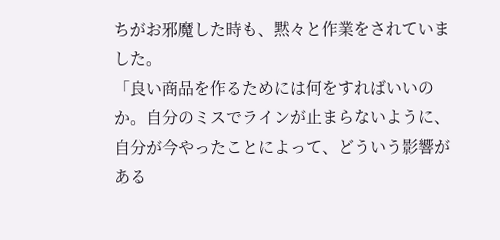ちがお邪魔した時も、黙々と作業をされていました。
「良い商品を作るためには何をすればいいのか。自分のミスでラインが止まらないように、自分が今やったことによって、どういう影響がある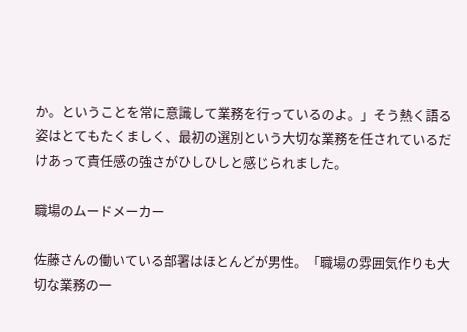か。ということを常に意識して業務を行っているのよ。」そう熱く語る姿はとてもたくましく、最初の選別という大切な業務を任されているだけあって責任感の強さがひしひしと感じられました。

職場のムードメーカー

佐藤さんの働いている部署はほとんどが男性。「職場の雰囲気作りも大切な業務の一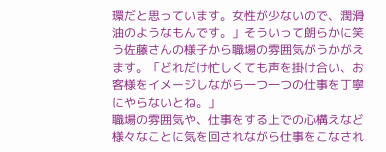環だと思っています。女性が少ないので、潤滑油のようなもんです。」そういって朗らかに笑う佐藤さんの様子から職場の雰囲気がうかがえます。「どれだけ忙しくても声を掛け合い、お客様をイメージしながら一つ一つの仕事を丁寧にやらないとね。」
職場の雰囲気や、仕事をする上での心構えなど様々なことに気を回されながら仕事をこなされ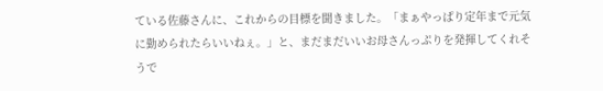ている佐藤さんに、これからの目標を聞きました。「まぁやっぱり定年まで元気に勤められたらいいねぇ。」と、まだまだいいお母さんっぷりを発揮してくれそうで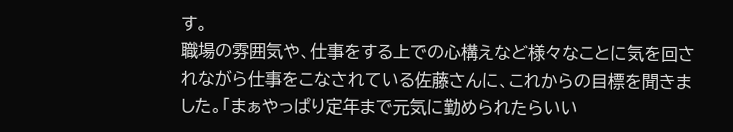す。
職場の雰囲気や、仕事をする上での心構えなど様々なことに気を回されながら仕事をこなされている佐藤さんに、これからの目標を聞きました。「まぁやっぱり定年まで元気に勤められたらいい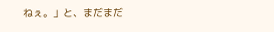ねぇ。」と、まだまだ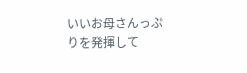いいお母さんっぷりを発揮して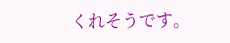くれそうです。